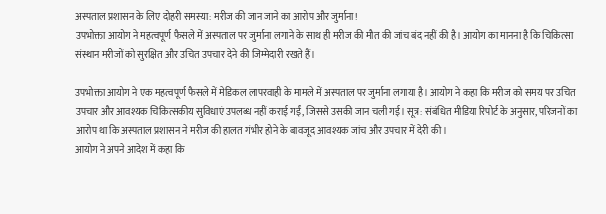अस्पताल प्रशासन के लिए दोहरी समस्या: मरीज की जान जाने का आरोप और जुर्माना!
उपभोक्ता आयोग ने महत्वपूर्ण फैसले में अस्पताल पर जुर्माना लगाने के साथ ही मरीज की मौत की जांच बंद नहीं की है। आयोग का मानना है कि चिकित्सा संस्थान मरीजों को सुरक्षित और उचित उपचार देने की जिम्मेदारी रखते हैं।

उपभोक्ता आयोग ने एक महत्वपूर्ण फैसले में मेडिकल लापरवाही के मामले में अस्पताल पर जुर्माना लगाया है। आयोग ने कहा कि मरीज को समय पर उचित उपचार और आवश्यक चिकित्सकीय सुविधाएं उपलब्ध नहीं कराई गईं, जिससे उसकी जान चली गई। सूत्र: संबंधित मीडिया रिपोर्ट के अनुसार, परिजनों का आरोप था कि अस्पताल प्रशासन ने मरीज की हालत गंभीर होने के बावजूद आवश्यक जांच और उपचार में देरी की।
आयोग ने अपने आदेश में कहा कि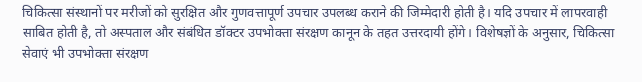चिकित्सा संस्थानों पर मरीजों को सुरक्षित और गुणवत्तापूर्ण उपचार उपलब्ध कराने की जिम्मेदारी होती है। यदि उपचार में लापरवाही साबित होती है, तो अस्पताल और संबंधित डॉक्टर उपभोक्ता संरक्षण कानून के तहत उत्तरदायी होंगे। विशेषज्ञों के अनुसार, चिकित्सा सेवाएं भी उपभोक्ता संरक्षण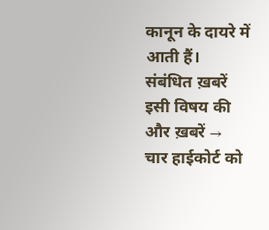कानून के दायरे में आती हैं।
संबंधित ख़बरें
इसी विषय की और ख़बरें →
चार हाईकोर्ट को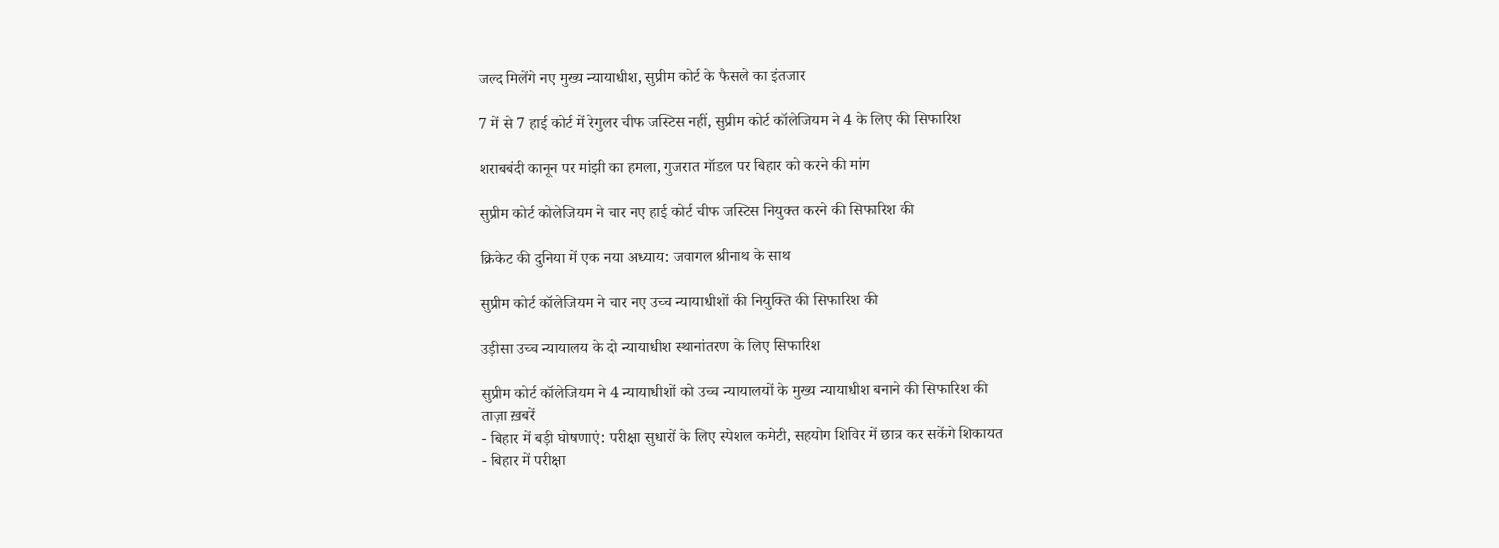जल्द मिलेंगे नए मुख्य न्यायाधीश, सुप्रीम कोर्ट के फैसले का इंतजार

7 में से 7 हाई कोर्ट में रेगुलर चीफ जस्टिस नहीं, सुप्रीम कोर्ट कॉलेजियम ने 4 के लिए की सिफारिश

शराबबंदी कानून पर मांझी का हमला, गुजरात मॉडल पर बिहार को करने की मांग

सुप्रीम कोर्ट कोलेजियम ने चार नए हाई कोर्ट चीफ जस्टिस नियुक्त करने की सिफारिश की

क्रिकेट की दुनिया में एक नया अध्याय: जवागल श्रीनाथ के साथ

सुप्रीम कोर्ट कॉलेजियम ने चार नए उच्च न्यायाधीशों की नियुक्ति की सिफारिश की

उड़ीसा उच्च न्यायालय के दो न्यायाधीश स्थानांतरण के लिए सिफारिश

सुप्रीम कोर्ट कॉलेजियम ने 4 न्यायाधीशों को उच्च न्यायालयों के मुख्य न्यायाधीश बनाने की सिफारिश की
ताज़ा ख़बरें
- बिहार में बड़ी घोषणाएं: परीक्षा सुधारों के लिए स्पेशल कमेटी, सहयोग शिविर में छात्र कर सकेंगे शिकायत
- बिहार में परीक्षा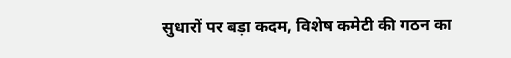सुधारों पर बड़ा कदम, विशेष कमेटी की गठन का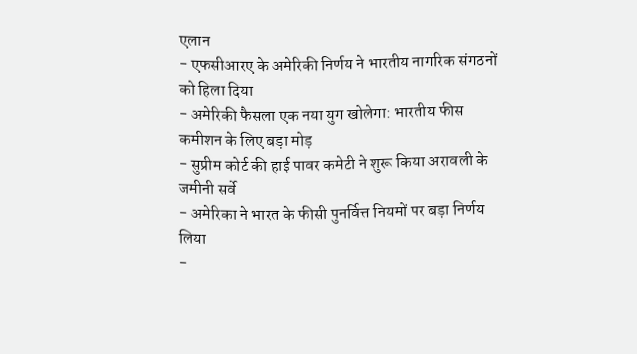एलान
- एफसीआरए के अमेरिकी निर्णय ने भारतीय नागरिक संगठनों को हिला दिया
- अमेरिकी फैसला एक नया युग खोलेगा: भारतीय फीस कमीशन के लिए बड़ा मोड़
- सुप्रीम कोर्ट की हाई पावर कमेटी ने शुरू किया अरावली के जमीनी सर्वे
- अमेरिका ने भारत के फीसी पुनर्वित्त नियमों पर बड़ा निर्णय लिया
-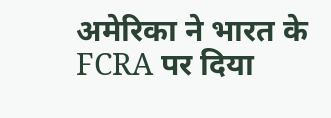अमेरिका ने भारत के FCRA पर दिया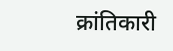क्रांतिकारी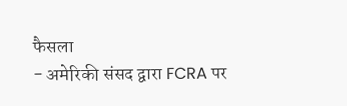फैसला
- अमेरिकी संसद द्वारा FCRA पर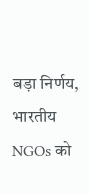बड़ा निर्णय, भारतीय NGOs को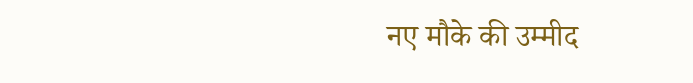नए मौके की उम्मीद